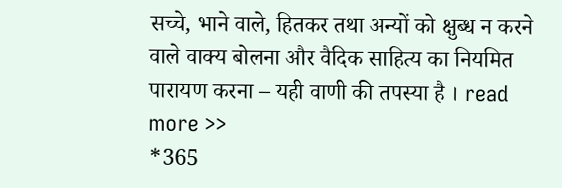सच्चे, भाने वाले, हितकर तथा अन्यों को क्षुब्ध न करने वाले वाक्य बोलना और वैदिक साहित्य का नियमित पारायण करना – यही वाणी की तपस्या है । read more >>
*365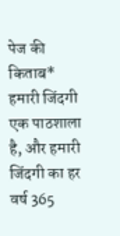पेज की किताब*
हमारी जिंदगी एक पाठशाला है, और हमारी जिंदगी का हर वर्ष 365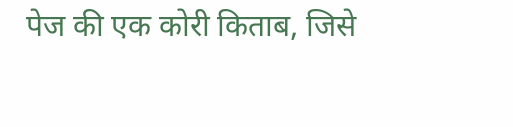पेज की एक कोरी किताब, जिसे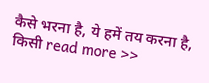कैसे भरना है, ये हमें तय करना है,
किसी read more >>